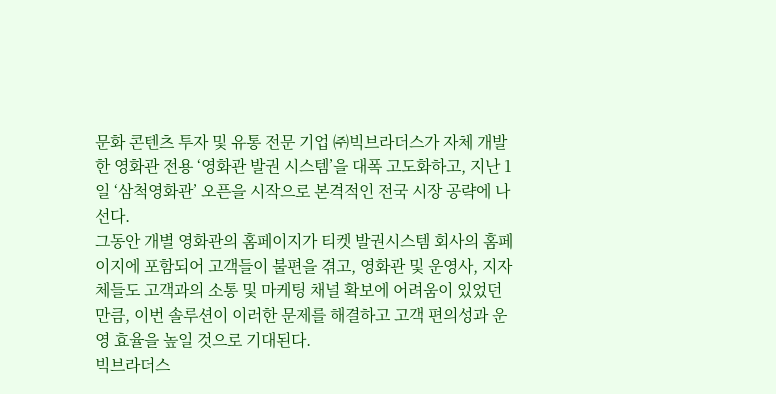문화 콘텐츠 투자 및 유통 전문 기업 ㈜빅브라더스가 자체 개발한 영화관 전용 ‘영화관 발권 시스템’을 대폭 고도화하고, 지난 1일 ‘삼척영화관’ 오픈을 시작으로 본격적인 전국 시장 공략에 나선다.
그동안 개별 영화관의 홈페이지가 티켓 발권시스템 회사의 홈페이지에 포함되어 고객들이 불편을 겪고, 영화관 및 운영사, 지자체들도 고객과의 소통 및 마케팅 채널 확보에 어려움이 있었던 만큼, 이번 솔루션이 이러한 문제를 해결하고 고객 편의성과 운영 효율을 높일 것으로 기대된다.
빅브라더스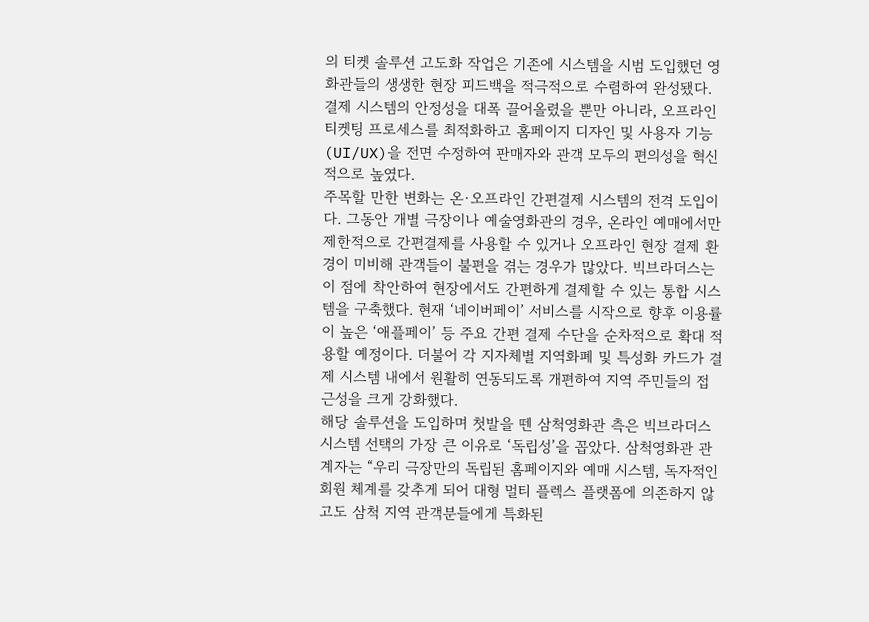의 티켓 솔루션 고도화 작업은 기존에 시스템을 시범 도입했던 영화관들의 생생한 현장 피드백을 적극적으로 수렴하여 완성됐다. 결제 시스템의 안정성을 대폭 끌어올렸을 뿐만 아니라, 오프라인 티켓팅 프로세스를 최적화하고 홈페이지 디자인 및 사용자 기능(UI/UX)을 전면 수정하여 판매자와 관객 모두의 편의성을 혁신적으로 높였다.
주목할 만한 변화는 온·오프라인 간편결제 시스템의 전격 도입이다. 그동안 개별 극장이나 예술영화관의 경우, 온라인 예매에서만 제한적으로 간편결제를 사용할 수 있거나 오프라인 현장 결제 환경이 미비해 관객들이 불편을 겪는 경우가 많았다. 빅브라더스는 이 점에 착안하여 현장에서도 간편하게 결제할 수 있는 통합 시스템을 구축했다. 현재 ‘네이버페이’ 서비스를 시작으로 향후 이용률이 높은 ‘애플페이’ 등 주요 간편 결제 수단을 순차적으로 확대 적용할 예정이다. 더불어 각 지자체별 지역화폐 및 특성화 카드가 결제 시스템 내에서 원활히 연동되도록 개편하여 지역 주민들의 접근성을 크게 강화했다.
해당 솔루션을 도입하며 첫발을 뗀 삼척영화관 측은 빅브라더스 시스템 선택의 가장 큰 이유로 ‘독립성’을 꼽았다. 삼척영화관 관계자는 “우리 극장만의 독립된 홈페이지와 예매 시스템, 독자적인 회원 체계를 갖추게 되어 대형 멀티 플렉스 플랫폼에 의존하지 않고도 삼척 지역 관객분들에게 특화된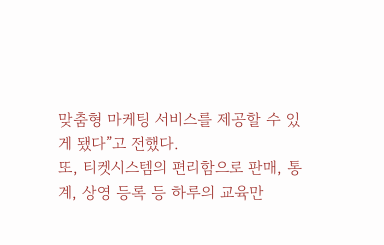맞춤형 마케팅 서비스를 제공할 수 있게 됐다”고 전했다.
또, 티켓시스템의 편리함으로 판매, 통계, 상영 등록 등 하루의 교육만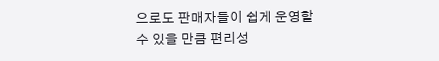으로도 판매자들이 쉽게 운영할 수 있을 만큼 편리성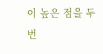이 높은 점을 두 번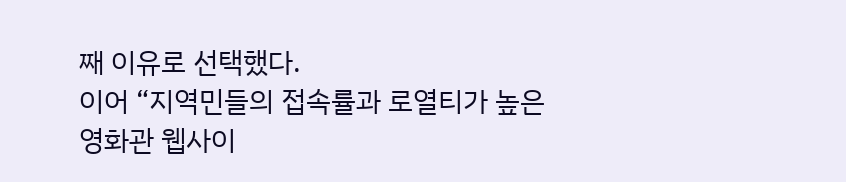째 이유로 선택했다.
이어 “지역민들의 접속률과 로열티가 높은 영화관 웹사이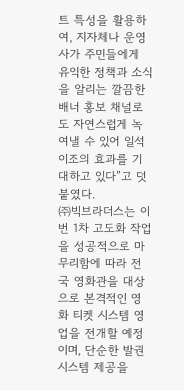트 특성을 활용하여, 지자체나 운영사가 주민들에게 유익한 정책과 소식을 알리는 깔끔한 배너 홍보 채널로도 자연스럽게 녹여낼 수 있어 일석이조의 효과를 기대하고 있다”고 덧붙였다.
㈜빅브라더스는 이번 1차 고도화 작업을 성공적으로 마무리함에 따라 전국 영화관을 대상으로 본격적인 영화 티켓 시스템 영업을 전개할 예정이며, 단순한 발권 시스템 제공을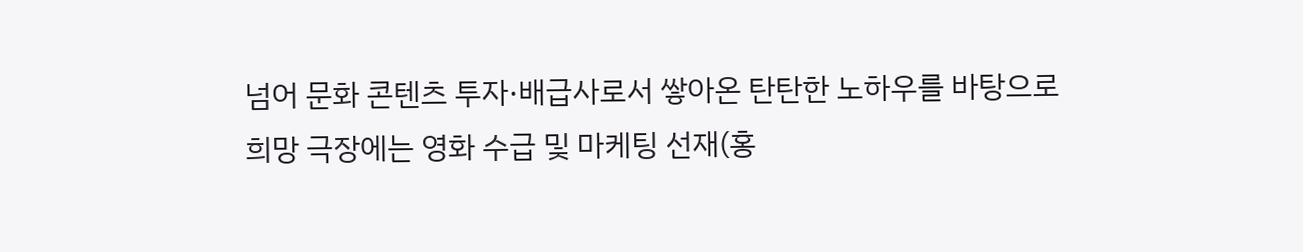넘어 문화 콘텐츠 투자·배급사로서 쌓아온 탄탄한 노하우를 바탕으로 희망 극장에는 영화 수급 및 마케팅 선재(홍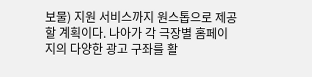보물) 지원 서비스까지 원스톱으로 제공할 계획이다. 나아가 각 극장별 홈페이지의 다양한 광고 구좌를 활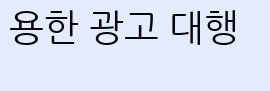용한 광고 대행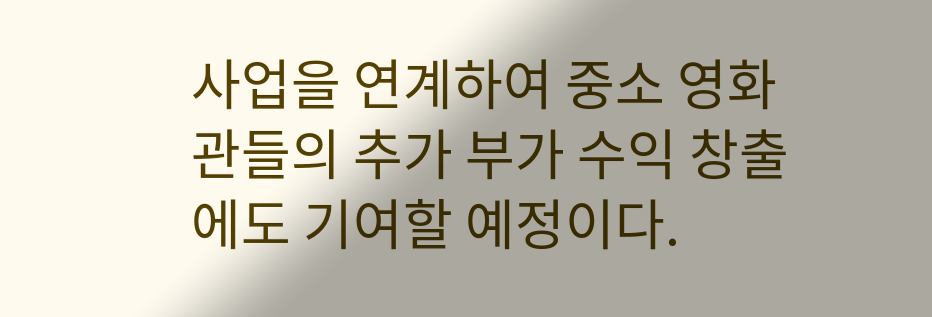사업을 연계하여 중소 영화관들의 추가 부가 수익 창출에도 기여할 예정이다.